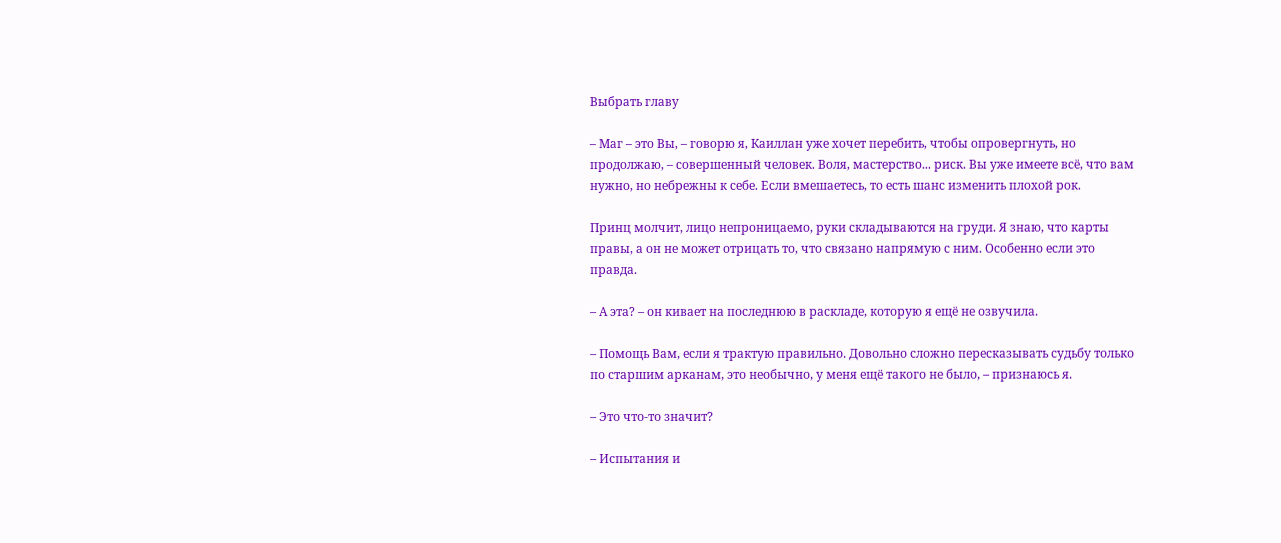Выбрать главу

– Маг – это Вы, – говорю я, Каиллан уже хочет перебить, чтобы опровергнуть, но продолжаю, – совершенный человек. Воля, мастерство... риск. Вы уже имеете всё, что вам нужно, но небрежны к себе. Если вмешаетесь, то есть шанс изменить плохой рок.

Принц молчит, лицо непроницаемо, руки складываются на груди. Я знаю, что карты правы, а он не может отрицать то, что связано напрямую с ним. Особенно если это правда.

– А эта? – он кивает на последнюю в раскладе, которую я ещё не озвучила.

– Помощь Вам, если я трактую правильно. Довольно сложно пересказывать судьбу только по старшим арканам, это необычно, у меня ещё такого не было, – признаюсь я.

– Это что-то значит?

– Испытания и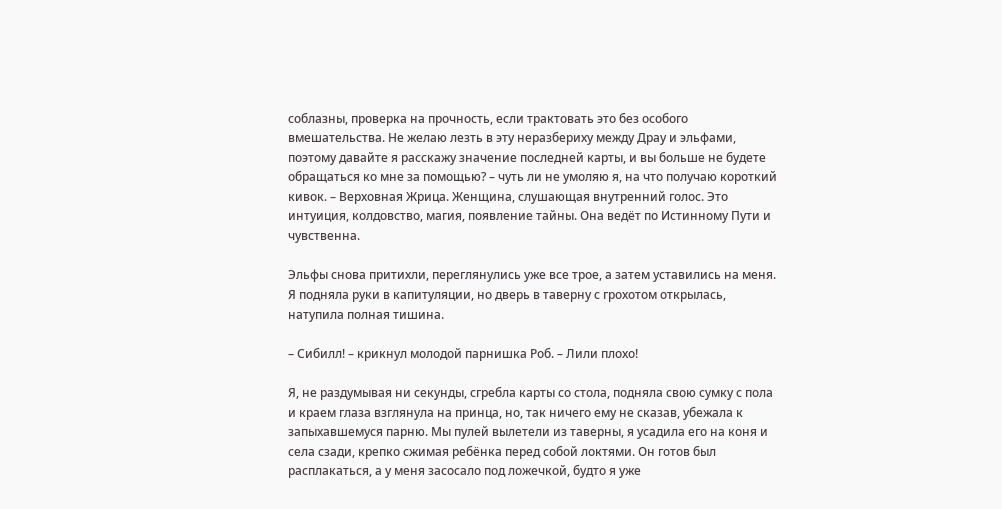соблазны, проверка на прочность, если трактовать это без особого вмешательства. Не желаю лезть в эту неразбериху между Драу и эльфами, поэтому давайте я расскажу значение последней карты, и вы больше не будете обращаться ко мне за помощью? – чуть ли не умоляю я, на что получаю короткий кивок. – Верховная Жрица. Женщина, слушающая внутренний голос. Это интуиция, колдовство, магия, появление тайны. Она ведёт по Истинному Пути и чувственна.

Эльфы снова притихли, переглянулись уже все трое, а затем уставились на меня. Я подняла руки в капитуляции, но дверь в таверну с грохотом открылась, натупила полная тишина.

– Сибилл! – крикнул молодой парнишка Роб. – Лили плохо!

Я, не раздумывая ни секунды, сгребла карты со стола, подняла свою сумку с пола и краем глаза взглянула на принца, но, так ничего ему не сказав, убежала к запыхавшемуся парню. Мы пулей вылетели из таверны, я усадила его на коня и села сзади, крепко сжимая ребёнка перед собой локтями. Он готов был расплакаться, а у меня засосало под ложечкой, будто я уже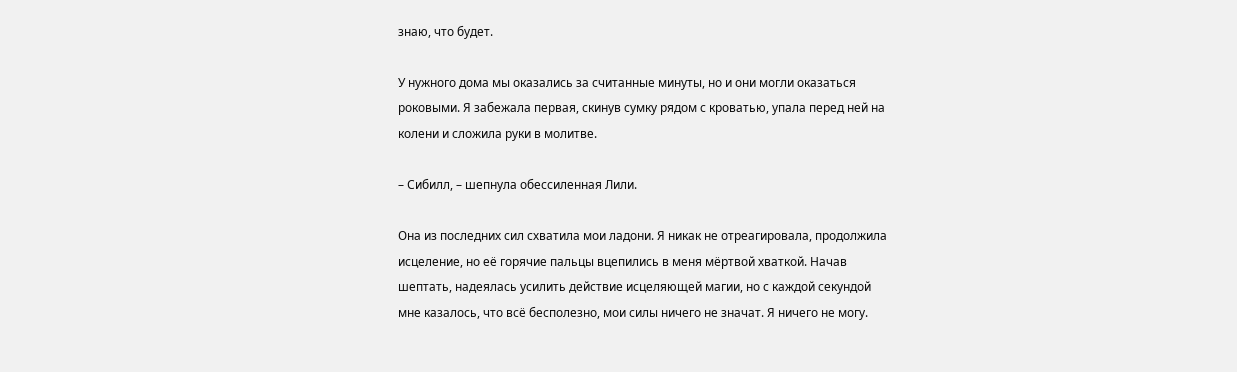знаю, что будет.

У нужного дома мы оказались за считанные минуты, но и они могли оказаться роковыми. Я забежала первая, скинув сумку рядом с кроватью, упала перед ней на колени и сложила руки в молитве.

– Сибилл, – шепнула обессиленная Лили.

Она из последних сил схватила мои ладони. Я никак не отреагировала, продолжила исцеление, но её горячие пальцы вцепились в меня мëртвой хваткой. Начав шептать, надеялась усилить действие исцеляющей магии, но с каждой секундой мне казалось, что всё бесполезно, мои силы ничего не значат. Я ничего не могу.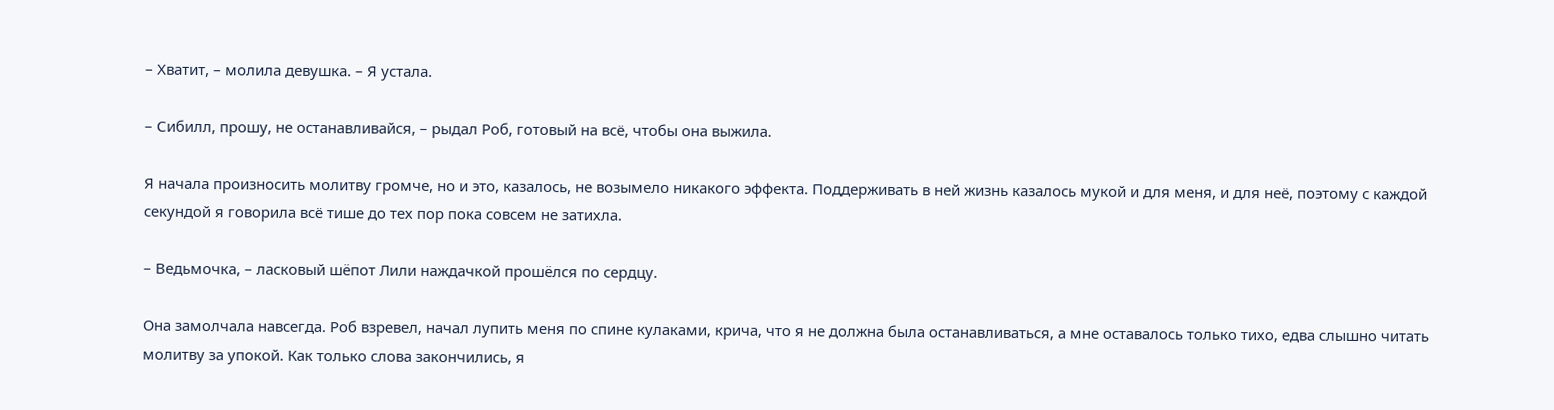– Хватит, – молила девушка. – Я устала.

– Сибилл, прошу, не останавливайся, – рыдал Роб, готовый на всё, чтобы она выжила.

Я начала произносить молитву громче, но и это, казалось, не возымело никакого эффекта. Поддерживать в ней жизнь казалось мукой и для меня, и для неё, поэтому с каждой секундой я говорила всё тише до тех пор пока совсем не затихла.

– Ведьмочка, – ласковый шëпот Лили наждачкой прошëлся по сердцу.

Она замолчала навсегда. Роб взревел, начал лупить меня по спине кулаками, крича, что я не должна была останавливаться, а мне оставалось только тихо, едва слышно читать молитву за упокой. Как только слова закончились, я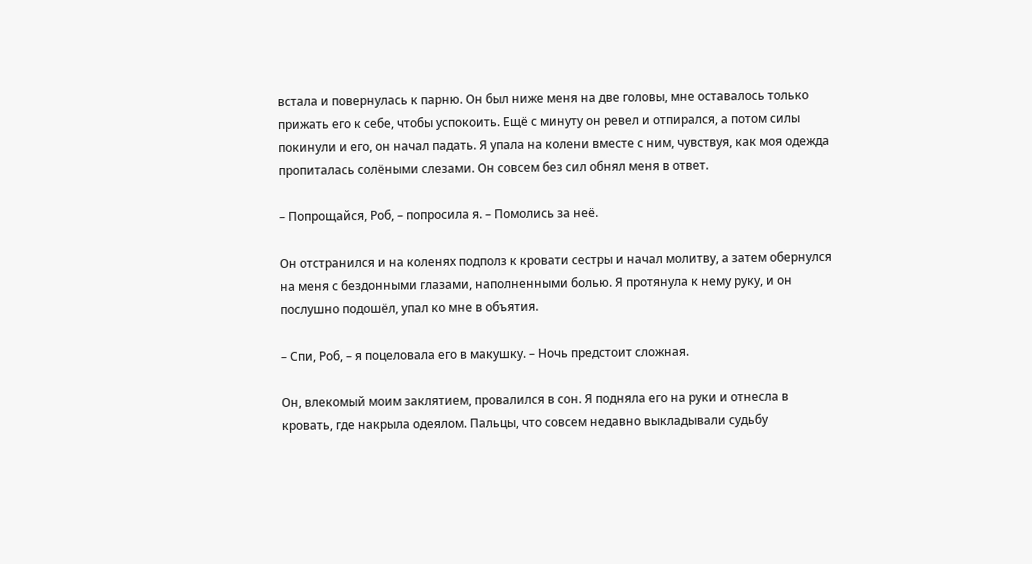встала и повернулась к парню. Он был ниже меня на две головы, мне оставалось только прижать его к себе, чтобы успокоить. Ещё с минуту он ревел и отпирался, а потом силы покинули и его, он начал падать. Я упала на колени вместе с ним, чувствуя, как моя одежда пропиталась солëными слезами. Он совсем без сил обнял меня в ответ.

– Попрощайся, Роб, – попросила я. – Помолись за неё.

Он отстранился и на коленях подполз к кровати сестры и начал молитву, а затем обернулся на меня с бездонными глазами, наполненными болью. Я протянула к нему руку, и он послушно подошёл, упал ко мне в объятия.

– Спи, Роб, – я поцеловала его в макушку. – Ночь предстоит сложная.

Он, влекомый моим заклятием, провалился в сон. Я подняла его на руки и отнесла в кровать, где накрыла одеялом. Пальцы, что совсем недавно выкладывали судьбу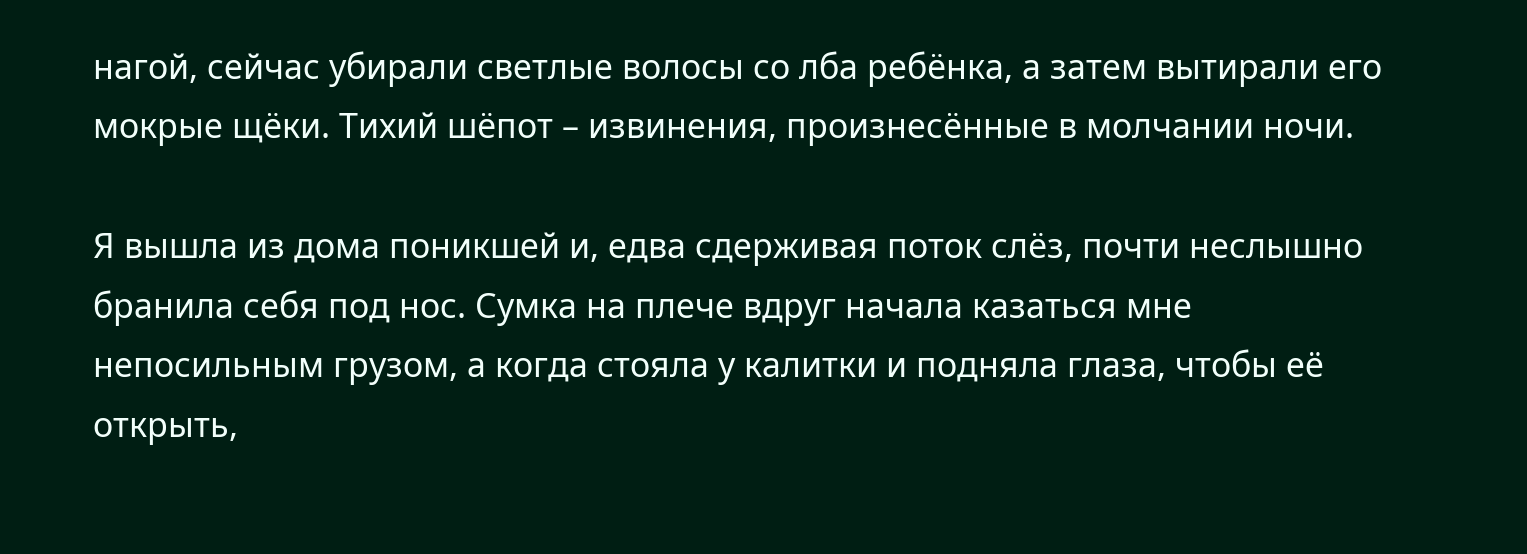нагой, сейчас убирали светлые волосы со лба ребëнка, а затем вытирали его мокрые щëки. Тихий шëпот – извинения, произнесëнные в молчании ночи.

Я вышла из дома поникшей и, едва сдерживая поток слëз, почти неслышно бранила себя под нос. Сумка на плече вдруг начала казаться мне непосильным грузом, а когда стояла у калитки и подняла глаза, чтобы её открыть,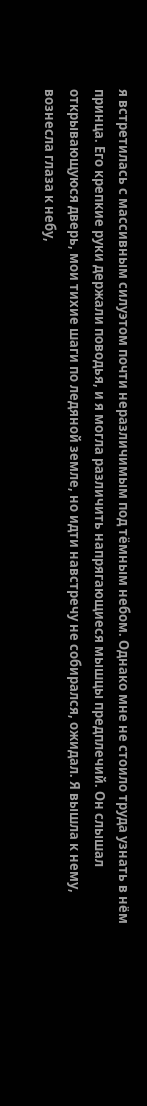я встретилась с массивным силуэтом почти неразличимым под тëмным небом. Однако мне не стоило труда узнать в нём принца. Его крепкие руки держали поводья, и я могла различить напрягающиеся мышцы предплечий. Он слышал открывающуюся дверь, мои тихие шаги по ледяной земле, но идти навстречу не собирался, ожидал. Я вышла к нему, вознесла глаза к небу,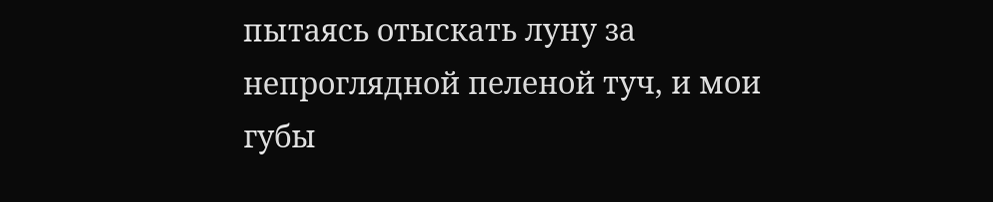пытаясь отыскать луну за непроглядной пеленой туч, и мои губы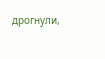дрогнули,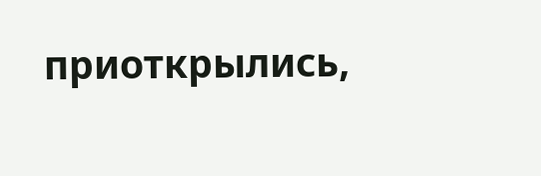приоткрылись,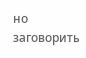но заговорить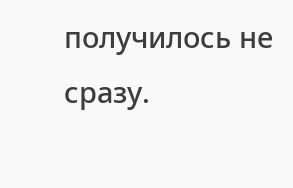получилось не сразу.